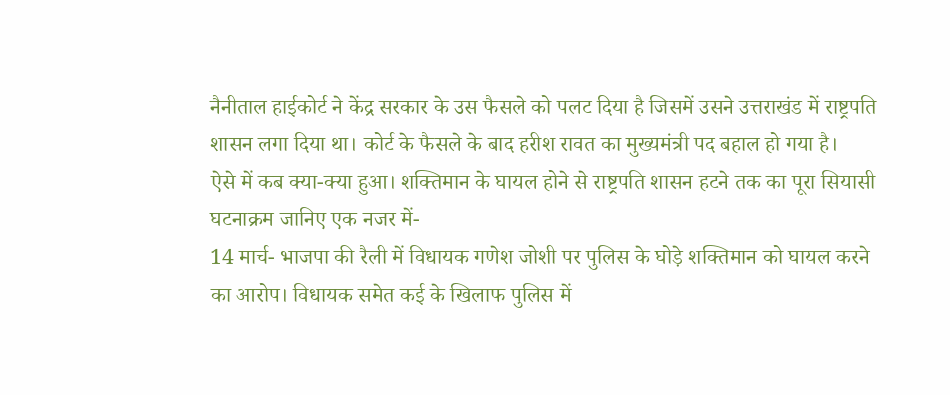नैनीताल हाईकोर्ट ने केंद्र सरकार के उस फैसले को पलट दिया है जिसमें उसने उत्तराखंड में राष्ट्रपति शासन लगा दिया था। कोर्ट के फैसले के बाद हरीश रावत का मुख्यमंत्री पद बहाल हो गया है।
ऐसे में कब क्या-क्या हुआ। शक्तिमान के घायल होने से राष्ट्रपति शासन हटने तक का पूरा सियासी घटनाक्रम जानिए एक नजर में-
14 मार्च- भाजपा की रैली में विधायक गणेश जोशी पर पुलिस के घोड़े शक्तिमान को घायल करने का आरोप। विधायक समेत कई के खिलाफ पुलिस में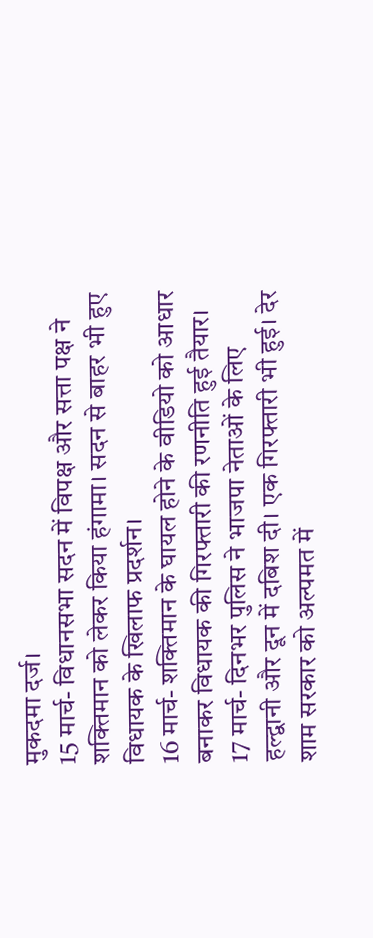मुकदमा दर्ज।
15 मार्च- विधानसभा सदन में विपक्ष और सत्ता पक्ष ने शक्तिमान को लेकर किया हंगामा। सदन से बाहर भी हुए विधायक के खिलाफ प्रदर्शन।
16 मार्च- शक्तिमान के घायल होने के वीडियो को आधार बनाकर विधायक की गिरफ्तारी की रणनीति हुई तैयार।
17 मार्च- दिनभर पुलिस ने भाजपा नेताओं के लिए हल्द्वानी और दून में दबिश दी। एक गिरफ्तारी भी हुई। देर शाम सरकार को अल्पमत में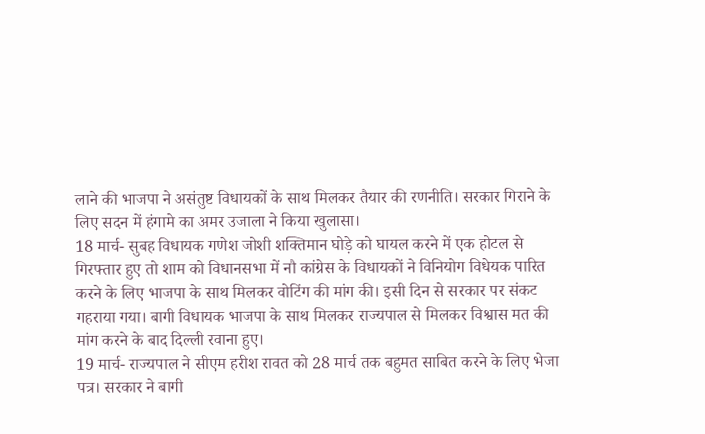लाने की भाजपा ने असंतुष्ट विधायकों के साथ मिलकर तैयार की रणनीति। सरकार गिराने के लिए सदन में हंगामे का अमर उजाला ने किया खुलासा।
18 मार्च- सुबह विधायक गणेश जोशी शक्तिमान घोड़े को घायल करने में एक होटल से गिरफ्तार हुए तो शाम को विधानसभा में नौ कांग्रेस के विधायकों ने विनियोग विधेयक पारित करने के लिए भाजपा के साथ मिलकर वोटिंग की मांग की। इसी दिन से सरकार पर संकट गहराया गया। बागी विधायक भाजपा के साथ मिलकर राज्यपाल से मिलकर विश्वास मत की मांग करने के बाद दिल्ली रवाना हुए।
19 मार्च- राज्यपाल ने सीएम हरीश रावत को 28 मार्च तक बहुमत साबित करने के लिए भेजा पत्र। सरकार ने बागी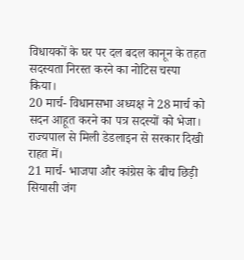विधायकों के घर पर दल बदल कानून के तहत सदस्यता निरस्त करने का नोटिस चस्पा किया।
20 मार्च- विधानसभा अध्यक्ष ने 28 मार्च को सदन आहूत करने का पत्र सदस्यों को भेजा। राज्यपाल से मिली डेडलाइन से सरकार दिखी राहत में।
21 मार्च- भाजपा और कांग्रेस के बीच छिड़ी सियासी जंग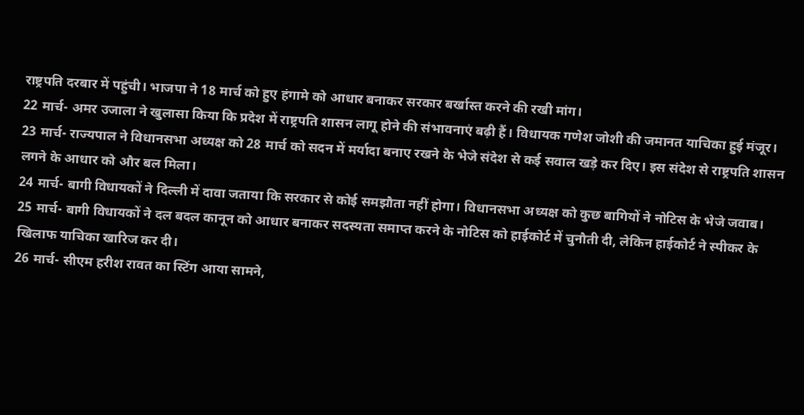राष्ट्रपति दरबार में पहुंची। भाजपा ने 18 मार्च को हुए हंगामे को आधार बनाकर सरकार बर्खास्त करने की रखी मांग।
22 मार्च- अमर उजाला ने खुलासा किया कि प्रदेश में राष्ट्रपति शासन लागू होने की संभावनाएं बढ़ी हैं। विधायक गणेश जोशी की जमानत याचिका हुई मंजूर।
23 मार्च- राज्यपाल ने विधानसभा अध्यक्ष को 28 मार्च को सदन में मर्यादा बनाए रखने के भेजे संदेश से कई सवाल खड़े कर दिए। इस संदेश से राष्ट्रपति शासन लगने के आधार को और बल मिला।
24 मार्च- बागी विधायकों ने दिल्ली में दावा जताया कि सरकार से कोई समझौता नहीं होगा। विधानसभा अध्यक्ष को कुछ बागियों ने नोटिस के भेजे जवाब।
25 मार्च- बागी विधायकों ने दल बदल कानून को आधार बनाकर सदस्यता समाप्त करने के नोटिस को हाईकोर्ट में चुनौती दी, लेकिन हाईकोर्ट ने स्पीकर के खिलाफ याचिका खारिज कर दी।
26 मार्च- सीएम हरीश रावत का स्टिंग आया सामने,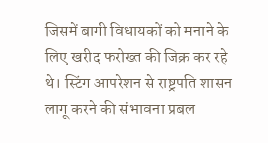जिसमें बागी विधायकों को मनाने के लिए खरीद फरोख्त की जिक्र कर रहे थे। स्टिंग आपरेशन से राष्ट्रपति शासन लागू करने की संभावना प्रबल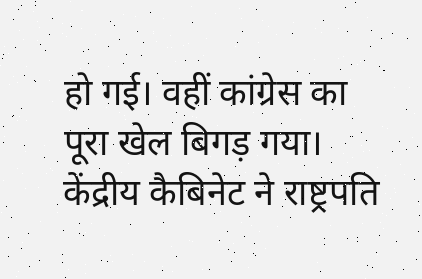हो गई। वहीं कांग्रेस का पूरा खेल बिगड़ गया। केंद्रीय कैबिनेट ने राष्ट्रपति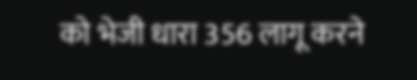को भेजी धारा 356 लागू करने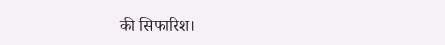की सिफारिश।